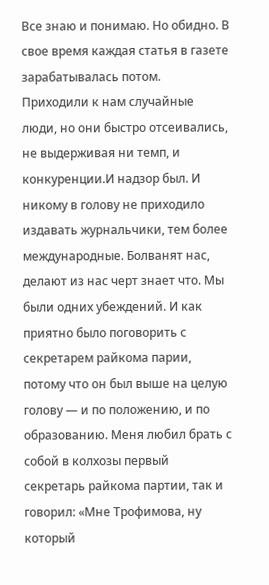Все знаю и понимаю. Но обидно. В свое время каждая статья в газете зарабатывалась потом. Приходили к нам случайные люди, но они быстро отсеивались, не выдерживая ни темп, и конкуренции.И надзор был. И никому в голову не приходило издавать журнальчики, тем более международные. Болванят нас, делают из нас черт знает что. Мы были одних убеждений. И как приятно было поговорить с секретарем райкома парии, потому что он был выше на целую голову — и по положению, и по образованию. Меня любил брать с собой в колхозы первый секретарь райкома партии, так и говорил: «Мне Трофимова, ну который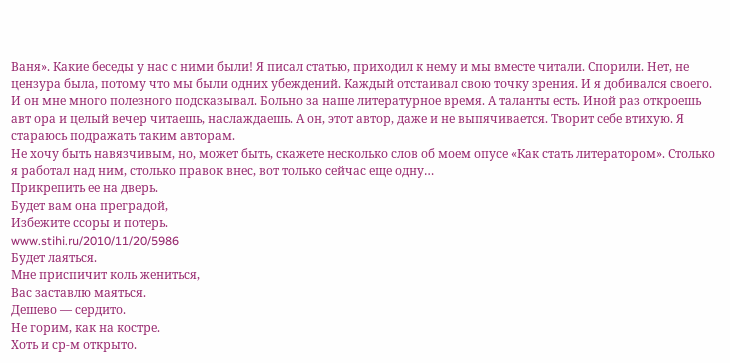Ваня». Какие беседы у нас с ними были! Я писал статью, приходил к нему и мы вместе читали. Спорили. Нет, не цензура была, потому что мы были одних убеждений. Каждый отстаивал свою точку зрения. И я добивался своего. И он мне много полезного подсказывал. Больно за наше литературное время. А таланты есть. Иной раз откроешь авт ора и целый вечер читаешь, наслаждаешь. А он, этот автор, даже и не выпячивается. Творит себе втихую. Я стараюсь подражать таким авторам.
Не хочу быть навязчивым, но, может быть, скажете несколько слов об моем опусе «Как стать литератором». Столько я работал над ним, столько правок внес, вот только сейчас еще одну…
Прикрепить ее на дверь.
Будет вам она преградой,
Избежите ссоры и потерь.
www.stihi.ru/2010/11/20/5986
Будет лаяться.
Мне приспичит коль жениться,
Вас заставлю маяться.
Дешево — сердито.
Не горим, как на костре.
Хоть и ср-м открыто.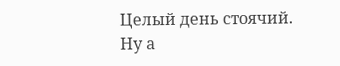Целый день стоячий.
Ну а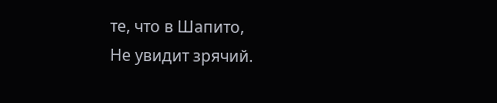те, что в Шапито,
Не увидит зрячий.